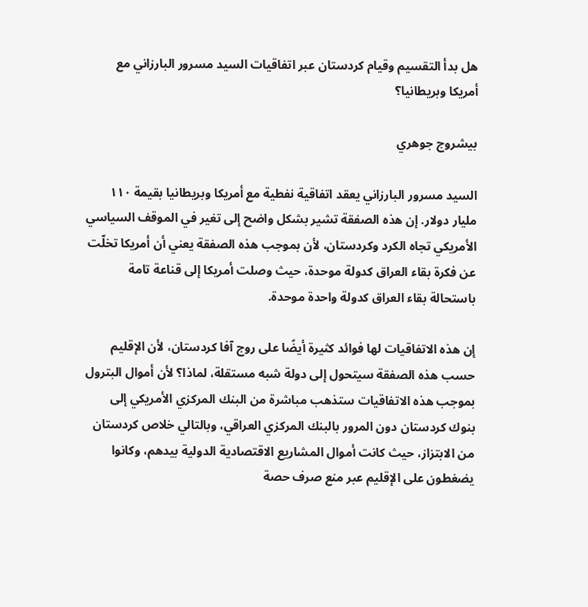هل بدأ التقسيم وقيام كردستان عبر اتفاقيات السيد مسرور البارزاني مع أمريكا وبريطانيا؟

بيشروج جوهري

السيد مسرور البارزاني يعقد اتفاقية نفطية مع أمريكا وبريطانيا بقيمة ١١٠ مليار دولار. إن هذه الصفقة تشير بشكل واضح إلى تغير في الموقف السياسي الأمريكي تجاه الكرد وكردستان، لأن بموجب هذه الصفقة يعني أن أمريكا تخلّت عن فكرة بقاء العراق كدولة موحدة، حيث وصلت أمريكا إلى قناعة تامة باستحالة بقاء العراق كدولة واحدة موحدة.

إن هذه الاتفاقيات لها فوائد كثيرة أيضًا على روج آفا كردستان، لأن الإقليم حسب هذه الصفقة سيتحول إلى دولة شبه مستقلة، لماذا؟ لأن أموال البترول بموجب هذه الاتفاقيات ستذهب مباشرة من البنك المركزي الأمريكي إلى بنوك كردستان دون المرور بالبنك المركزي العراقي، وبالتالي خلاص كردستان من الابتزاز، حيث كانت أموال المشاريع الاقتصادية الدولية بيدهم، وكانوا يضغطون على الإقليم عبر منع صرف حصة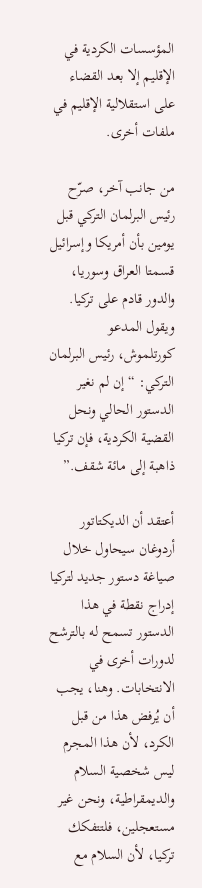المؤسسات الكردية في الإقليم إلا بعد القضاء على استقلالية الإقليم في ملفات أخرى.

من جانب آخر، صرّح رئيس البرلمان التركي قبل يومين بأن أمريكا وإسرائيل قسمتا العراق وسوريا، والدور قادم على تركيا. ويقول المدعو كورتلموش، رئيس البرلمان التركي: “إن لم نغير الدستور الحالي ونحل القضية الكردية، فإن تركيا ذاهبة إلى مائة شقف.”

أعتقد أن الديكتاتور أردوغان سيحاول خلال صياغة دستور جديد لتركيا إدراج نقطة في هذا الدستور تسمح له بالترشح لدورات أخرى في الانتخابات. وهنا، يجب أن يُرفض هذا من قبل الكرد، لأن هذا المجرم ليس شخصية السلام والديمقراطية، ونحن غير مستعجلين، فلتتفكك تركيا، لأن السلام مع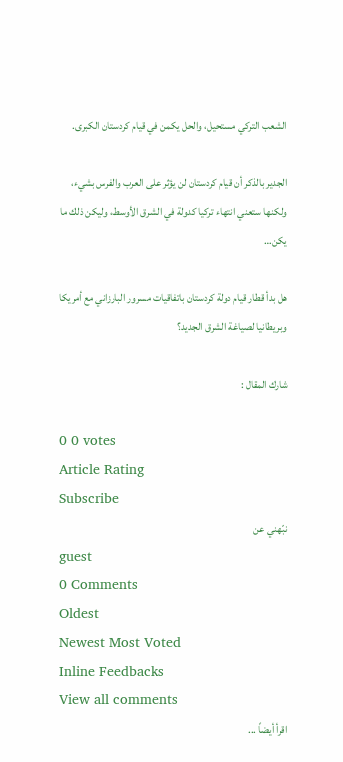الشعب التركي مستحيل، والحل يكمن في قيام كردستان الكبرى.

الجدير بالذكر أن قيام كردستان لن يؤثر على العرب والفرس بشيء، ولكنها ستعني انتهاء تركيا كدولة في الشرق الأوسط، وليكن ذلك ما يكن…

هل بدأ قطار قيام دولة كردستان باتفاقيات مسرور البارزاني مع أمريكا وبريطانيا لصياغة الشرق الجديد؟

شارك المقال :

0 0 votes
Article Rating
Subscribe
نبّهني عن
guest
0 Comments
Oldest
Newest Most Voted
Inline Feedbacks
View all comments
اقرأ أيضاً ...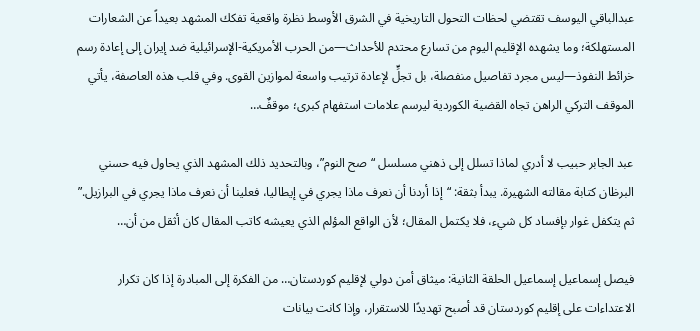عبدالباقي اليوسف تقتضي لحظات التحول التاريخية في الشرق الأوسط نظرة واقعية تفكك المشهد بعيداً عن الشعارات المستهلكة؛ وما يشهده الإقليم اليوم من تسارع محتدم للأحداث—من الحرب الأمريكية-الإسرائيلية ضد إيران إلى إعادة رسم خرائط النفوذ—ليس مجرد تفاصيل منفصلة، بل تجلٍّ لإعادة ترتيب واسعة لموازين القوى. وفي قلب هذه العاصفة، يأتي الموقف التركي الراهن تجاه القضية الكوردية ليرسم علامات استفهام كبرى؛ موقفٌ…

عبد الجابر حبيب لا أدري لماذا تسلل إلى ذهني مسلسل “صح النوم”، وبالتحديد ذلك المشهد الذي يحاول فيه حسني البرظان كتابة مقالته الشهيرة. يبدأ بثقة: “إذا أردنا أن نعرف ماذا يجري في إيطاليا، فعلينا أن نعرف ماذا يجري في البرازيل.” ثم يتكفل غوار بإفساد كل شيء، فلا يكتمل المقال؛ لأن الواقع المؤلم الذي يعيشه كاتب المقال كان أثقل من أن…

فيصل إسماعيل إسماعيل الحلقة الثانية: ميثاق أمن دولي لإقليم كوردستان… من الفكرة إلى المبادرة إذا كان تكرار الاعتداءات على إقليم كوردستان قد أصبح تهديدًا للاستقرار، وإذا كانت بيانات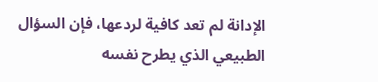الإدانة لم تعد كافية لردعها، فإن السؤال الطبيعي الذي يطرح نفسه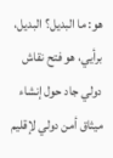هو: ما البديل؟ البديل، برأيي، هو فتح نقاش دولي جاد حول إنشاء ميثاق أمن دولي لإقليم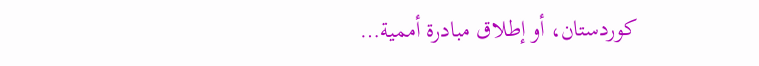كوردستان، أو إطلاق مبادرة أممية…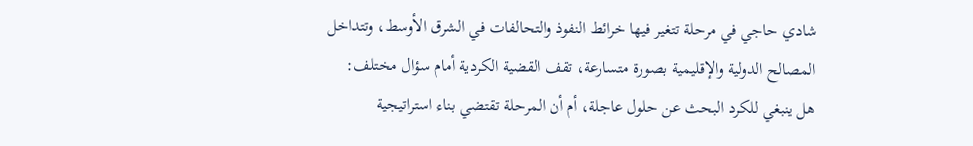شادي حاجي في مرحلة تتغير فيها خرائط النفوذ والتحالفات في الشرق الأوسط، وتتداخل المصالح الدولية والإقليمية بصورة متسارعة، تقف القضية الكردية أمام سؤال مختلف: هل ينبغي للكرد البحث عن حلول عاجلة، أم أن المرحلة تقتضي بناء استراتيجية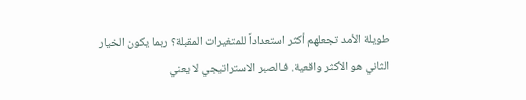طويلة الأمد تجعلهم أكثر استعداداً للمتغيرات المقبلة؟ ربما يكون الخيار الثاني هو الأكثر واقعية. فـالصبر الاستراتيجي لا يعني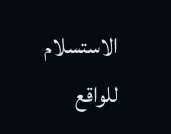الاستسلام للواقع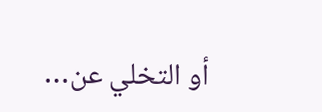أو التخلي عن…